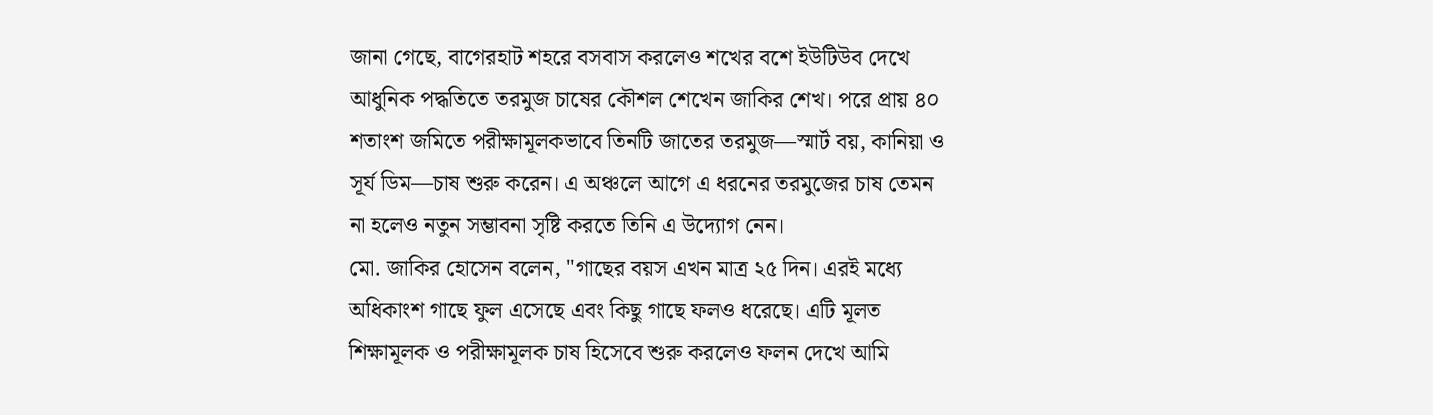জানা গেছে, বাগেরহাট শহরে বসবাস করলেও শখের বশে ইউটিউব দেখে আধুনিক পদ্ধতিতে তরমুজ চাষের কৌশল শেখেন জাকির শেখ। পরে প্রায় ৪০ শতাংশ জমিতে পরীক্ষামূলকভাবে তিনটি জাতের তরমুজ—স্মার্ট বয়, কানিয়া ও সূর্য ডিম—চাষ শুরু করেন। এ অঞ্চলে আগে এ ধরনের তরমুজের চাষ তেমন না হলেও নতুন সম্ভাবনা সৃষ্টি করতে তিনি এ উদ্যোগ নেন।
মো. জাকির হোসেন বলেন, "গাছের বয়স এখন মাত্র ২৫ দিন। এরই মধ্যে অধিকাংশ গাছে ফুল এসেছে এবং কিছু গাছে ফলও ধরেছে। এটি মূলত শিক্ষামূলক ও পরীক্ষামূলক চাষ হিসেবে শুরু করলেও ফলন দেখে আমি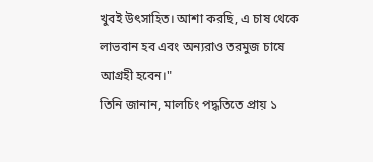খুবই উৎসাহিত। আশা করছি, এ চাষ থেকে লাভবান হব এবং অন্যরাও তরমুজ চাষে আগ্রহী হবেন।"
তিনি জানান, মালচিং পদ্ধতিতে প্রায় ১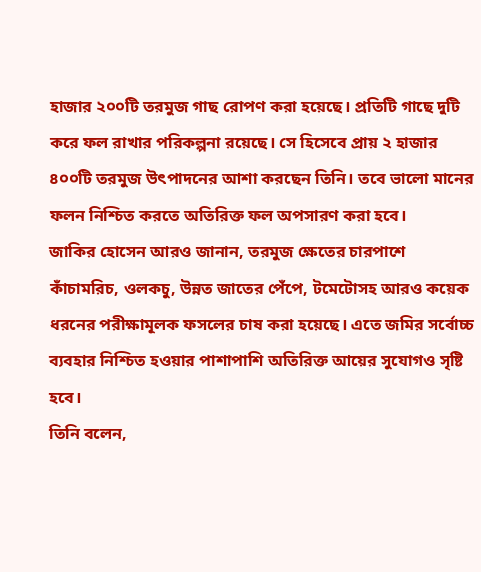হাজার ২০০টি তরমুজ গাছ রোপণ করা হয়েছে। প্রতিটি গাছে দুটি করে ফল রাখার পরিকল্পনা রয়েছে। সে হিসেবে প্রায় ২ হাজার ৪০০টি তরমুজ উৎপাদনের আশা করছেন তিনি। তবে ভালো মানের ফলন নিশ্চিত করতে অতিরিক্ত ফল অপসারণ করা হবে।
জাকির হোসেন আরও জানান, তরমুজ ক্ষেতের চারপাশে কাঁচামরিচ, ওলকচু, উন্নত জাতের পেঁপে, টমেটোসহ আরও কয়েক ধরনের পরীক্ষামূলক ফসলের চাষ করা হয়েছে। এতে জমির সর্বোচ্চ ব্যবহার নিশ্চিত হওয়ার পাশাপাশি অতিরিক্ত আয়ের সুযোগও সৃষ্টি হবে।
তিনি বলেন,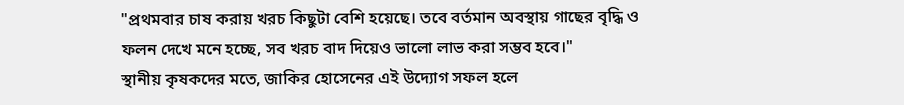"প্রথমবার চাষ করায় খরচ কিছুটা বেশি হয়েছে। তবে বর্তমান অবস্থায় গাছের বৃদ্ধি ও ফলন দেখে মনে হচ্ছে, সব খরচ বাদ দিয়েও ভালো লাভ করা সম্ভব হবে।"
স্থানীয় কৃষকদের মতে, জাকির হোসেনের এই উদ্যোগ সফল হলে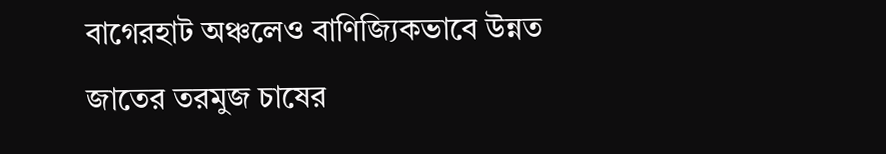বাগেরহাট অঞ্চলেও বাণিজ্যিকভাবে উন্নত জাতের তরমুজ চাষের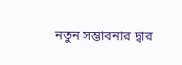নতুন সম্ভাবনার দ্বার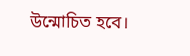উন্মোচিত হবে।